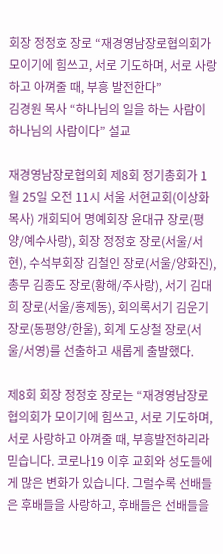회장 정정호 장로 “재경영남장로협의회가 모이기에 힘쓰고, 서로 기도하며, 서로 사랑하고 아껴줄 때, 부흥 발전한다”
김경원 목사 “하나님의 일을 하는 사람이 하나님의 사람이다” 설교

재경영남장로협의회 제8회 정기총회가 1월 25일 오전 11시 서울 서현교회(이상화 목사) 개회되어 명예회장 윤대규 장로(평양/예수사랑), 회장 정정호 장로(서울/서현), 수석부회장 김철인 장로(서울/양화진), 총무 김종도 장로(황해/주사랑), 서기 김대희 장로(서울/홍제동), 회의록서기 김운기 장로(동평양/한울), 회계 도상철 장로(서울/서영)를 선출하고 새롭게 출발했다.

제8회 회장 정정호 장로는 “재경영남장로협의회가 모이기에 힘쓰고, 서로 기도하며, 서로 사랑하고 아껴줄 때, 부흥발전하리라 믿습니다. 코로나19 이후 교회와 성도들에게 많은 변화가 있습니다. 그럴수록 선배들은 후배들을 사랑하고, 후배들은 선배들을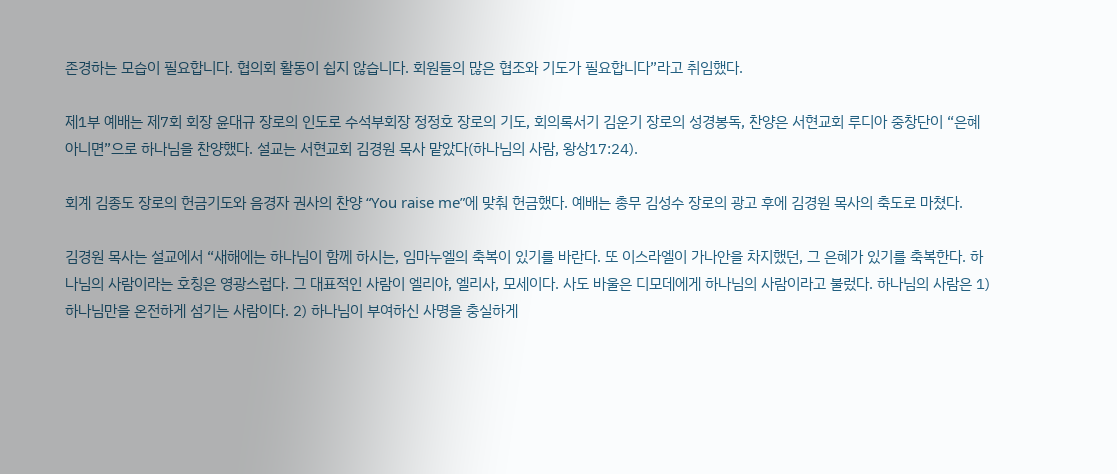존경하는 모습이 필요합니다. 협의회 활동이 쉽지 않습니다. 회원들의 많은 협조와 기도가 필요합니다”라고 취임했다.

제1부 예배는 제7회 회장 윤대규 장로의 인도로 수석부회장 정정호 장로의 기도, 회의록서기 김운기 장로의 성경봉독, 찬양은 서현교회 루디아 중창단이 “은혜 아니면”으로 하나님을 찬양했다. 설교는 서현교회 김경원 목사 맡았다(하나님의 사람, 왕상17:24).

회계 김종도 장로의 헌금기도와 음경자 권사의 찬양 “You raise me”에 맞춰 헌금했다. 예배는 총무 김성수 장로의 광고 후에 김경원 목사의 축도로 마쳤다.

김경원 목사는 설교에서 “새해에는 하나님이 함께 하시는, 임마누엘의 축복이 있기를 바란다. 또 이스라엘이 가나안을 차지했던, 그 은혜가 있기를 축복한다. 하나님의 사람이라는 호칭은 영광스럽다. 그 대표적인 사람이 엘리야, 엘리사, 모세이다. 사도 바울은 디모데에게 하나님의 사람이라고 불렀다. 하나님의 사람은 1) 하나님만을 온전하게 섬기는 사람이다. 2) 하나님이 부여하신 사명을 충실하게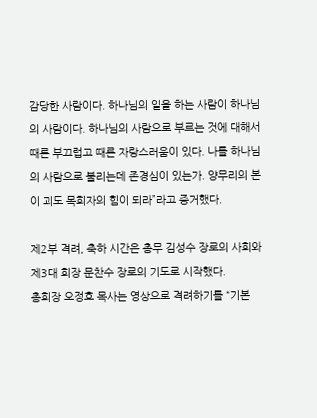감당한 사람이다. 하나님의 일을 하는 사람이 하나님의 사람이다. 하나님의 사람으로 부르는 것에 대해서 때론 부끄럽고 때론 자랑스러움이 있다. 나를 하나님의 사람으로 불리는데 존경심이 있는가. 양무리의 본이 괴도 목회자의 힘이 되라”라고 증거했다.

제2부 격려, 축하 시간은 총무 김성수 장로의 사회와 제3대 회장 문찬수 장로의 기도로 시작했다.
총회장 오정호 목사는 영상으로 격려하기를 “기본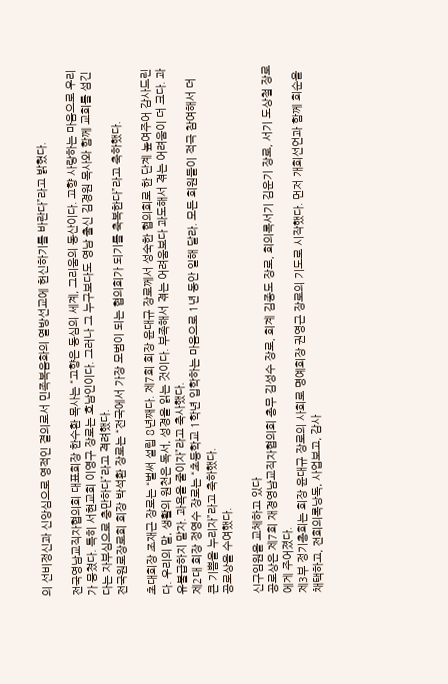의 선비정신과 신앙심으로 영적인 결의로서 민족복음화의 열방선교에 헌신하기를 바란다”라고 밝혔다.

전국영남교직자협의회 대표회장 한수환 목사는 “고향은 동심의 세계, 그리움의 동산이다. 고향 사랑하는 마음으로 우리가 뭉쳤다. 특히 서현교회 이영구 장로는 호남인이다. 그러나 그 누구보다도 영남 출신 김경원 목사와 함께 교회를 섬긴다는 자부심으로 충만하다”라고 격려했다.
전국원로장로회 회장 박석환 장로는 “전국에서 가장 모범이 되는 협의회가 되기를 축복한다”라고 축하했다.

초대회장 조재근 장로는 “벌써 설립 8년째다. 제7회 회장 윤대규 장로께서 성숙한 협의회로 한 단계 높여주어 감사드린다. 우리의 말, 생활의 원천은 독서, 성경을 읽는 것이다. 부족해서 겪는 어려움보다 과도해서 겪는 어려움이 더 크다. 과유불급하지 말자. 과욕을 줄이자”라고 축사했다.
제2대 회장 정영수 장로는 “초등학교 1학년 입학하는 마음으로 1년 동안 일해 달라. 모든 회원들이 적극 참여해서 더 큰 기쁨을 누리자”라고 축하했다.
공로상을 수여했다.

신구임원을 교체하고 있다
공로상은 제7회 재경영남교직자협의회 총무 김성수 장로, 회계 김종도 장로, 회의록서기 김운기 장로, 서기 도상철 장로에게 주어졌다.
제3부 정기총회는 회장 윤대규 장로의 사회로 명예회장 권영근 장로의 기도로 시작했다. 먼저 개회선언과 함께 회순을 채택하고, 전회의록낭독, 사업보고, 감사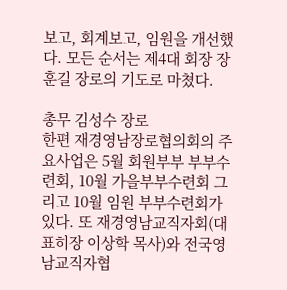보고, 회계보고, 임원을 개선했다. 모든 순서는 제4대 회장 장훈길 장로의 기도로 마쳤다.

총무 김성수 장로
한편 재경영남장로협의회의 주요사업은 5월 회원부부 부부수련회, 10월 가을부부수련회 그리고 10월 임원 부부수련회가 있다. 또 재경영남교직자회(대표히장 이상학 목사)와 전국영남교직자협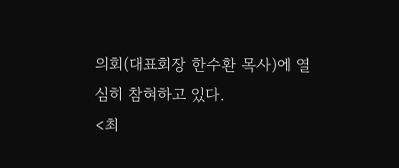의회(대표회장 한수환 목사)에 열심히 참혀하고 있다.
<최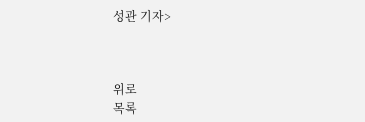성관 기자>



위로
목록